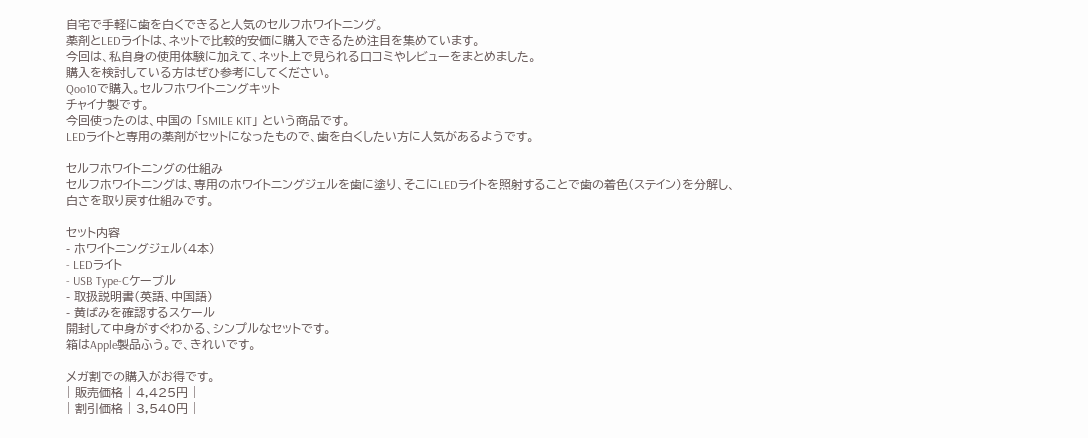自宅で手軽に歯を白くできると人気のセルフホワイトニング。
薬剤とLEDライトは、ネットで比較的安価に購入できるため注目を集めています。
今回は、私自身の使用体験に加えて、ネット上で見られる口コミやレビューをまとめました。
購入を検討している方はぜひ参考にしてください。
Qoo10で購入。セルフホワイトニングキット
チャイナ製です。
今回使ったのは、中国の 「SMILE KIT」 という商品です。
LEDライトと専用の薬剤がセットになったもので、歯を白くしたい方に人気があるようです。

セルフホワイトニングの仕組み
セルフホワイトニングは、専用のホワイトニングジェルを歯に塗り、そこにLEDライトを照射することで歯の着色(ステイン)を分解し、白さを取り戻す仕組みです。

セット内容
- ホワイトニングジェル(4本)
- LEDライト
- USB Type-Cケーブル
- 取扱説明書(英語、中国語)
- 黄ばみを確認するスケール
開封して中身がすぐわかる、シンプルなセットです。
箱はApple製品ふう。で、きれいです。

メガ割での購入がお得です。
| 販売価格 | 4,425円 |
| 割引価格 | 3,540円 |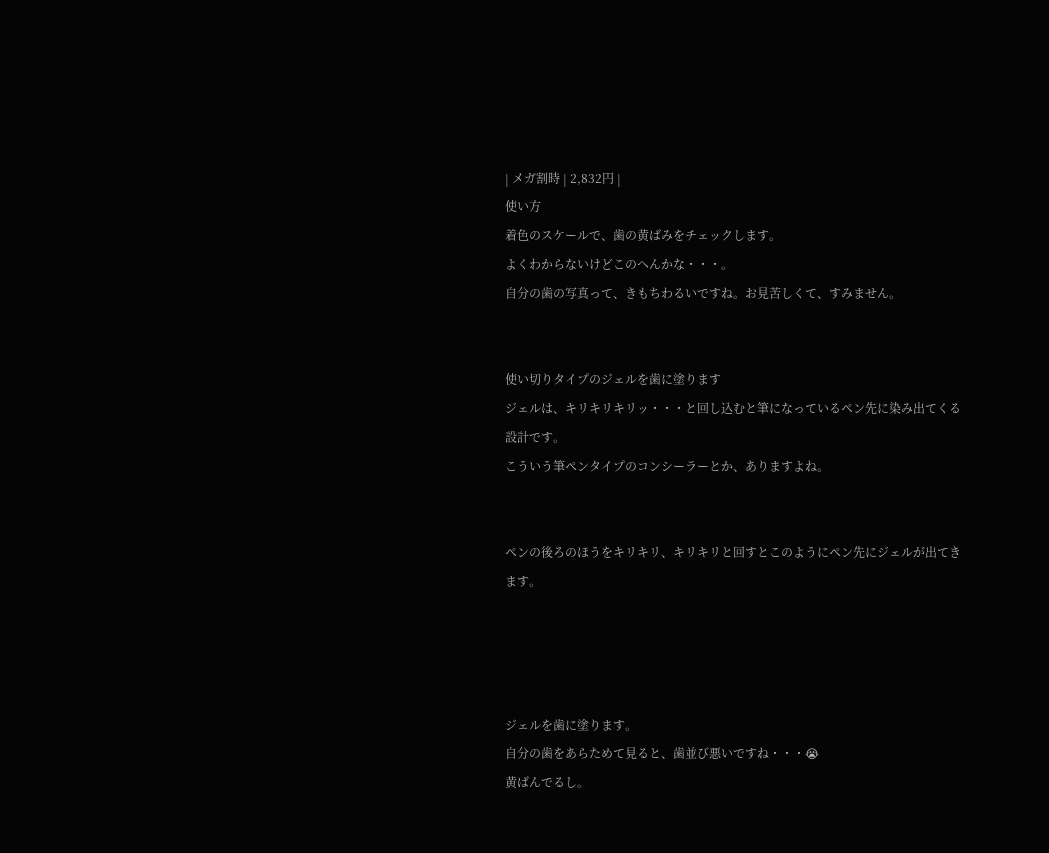| メガ割時 | 2,832円 |
使い方
着色のスケールで、歯の黄ばみをチェックします。
よくわからないけどこのへんかな・・・。
自分の歯の写真って、きもちわるいですね。お見苦しくて、すみません。


使い切りタイプのジェルを歯に塗ります
ジェルは、キリキリキリッ・・・と回し込むと筆になっているペン先に染み出てくる設計です。
こういう筆ペンタイプのコンシーラーとか、ありますよね。


ペンの後ろのほうをキリキリ、キリキリと回すとこのようにペン先にジェルが出てきます。




ジェルを歯に塗ります。
自分の歯をあらためて見ると、歯並び悪いですね・・・😭
黄ばんでるし。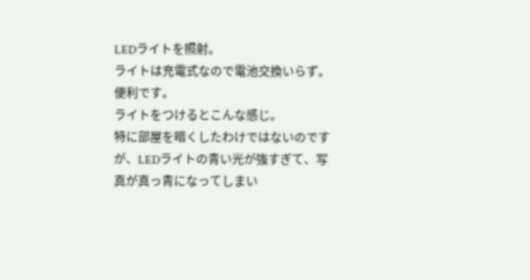LEDライトを照射。
ライトは充電式なので電池交換いらず。便利です。
ライトをつけるとこんな感じ。
特に部屋を暗くしたわけではないのですが、LEDライトの青い光が強すぎて、写真が真っ青になってしまい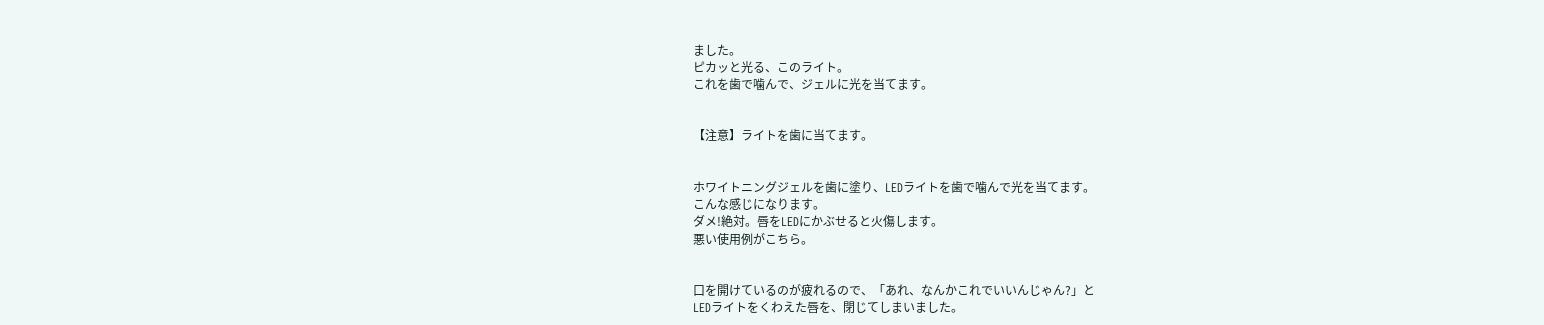ました。
ピカッと光る、このライト。
これを歯で噛んで、ジェルに光を当てます。


【注意】ライトを歯に当てます。


ホワイトニングジェルを歯に塗り、LEDライトを歯で噛んで光を当てます。
こんな感じになります。
ダメ!絶対。唇をLEDにかぶせると火傷します。
悪い使用例がこちら。


口を開けているのが疲れるので、「あれ、なんかこれでいいんじゃん?」と
LEDライトをくわえた唇を、閉じてしまいました。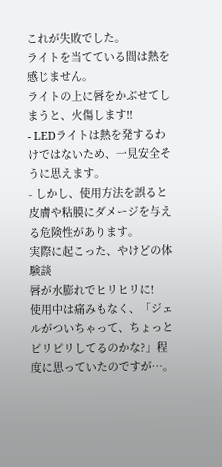これが失敗でした。
ライトを当てている間は熱を感じません。
ライトの上に唇をかぶせてしまうと、火傷します!!
- LEDライトは熱を発するわけではないため、一見安全そうに思えます。
- しかし、使用方法を誤ると皮膚や粘膜にダメージを与える危険性があります。
実際に起こった、やけどの体験談
唇が水膨れでヒリヒリに!
使用中は痛みもなく、「ジェルがついちゃって、ちょっとピリピリしてるのかな?」程度に思っていたのですが…。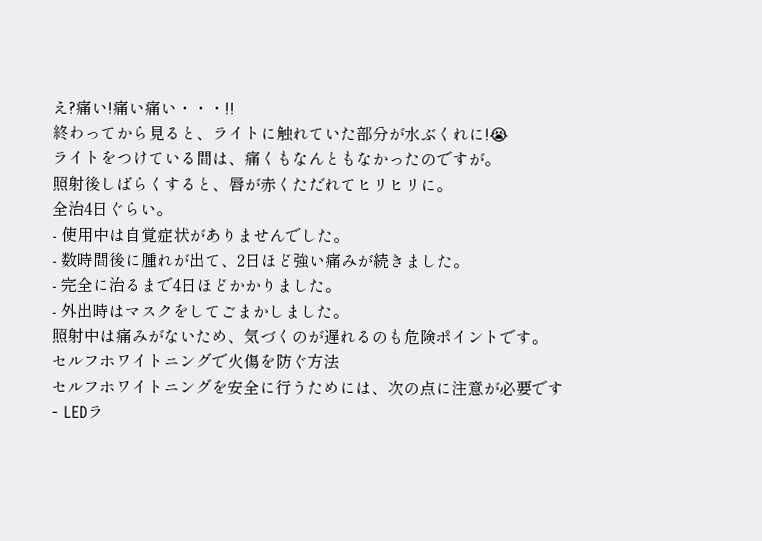え?痛い!痛い痛い・・・!!
終わってから見ると、ライトに触れていた部分が水ぶくれに!😭
ライトをつけている間は、痛くもなんともなかったのですが。
照射後しばらくすると、唇が赤くただれてヒリヒリに。
全治4日ぐらい。
- 使用中は自覚症状がありませんでした。
- 数時間後に腫れが出て、2日ほど強い痛みが続きました。
- 完全に治るまで4日ほどかかりました。
- 外出時はマスクをしてごまかしました。
照射中は痛みがないため、気づくのが遅れるのも危険ポイントです。
セルフホワイトニングで火傷を防ぐ方法
セルフホワイトニングを安全に行うためには、次の点に注意が必要です
- LEDラ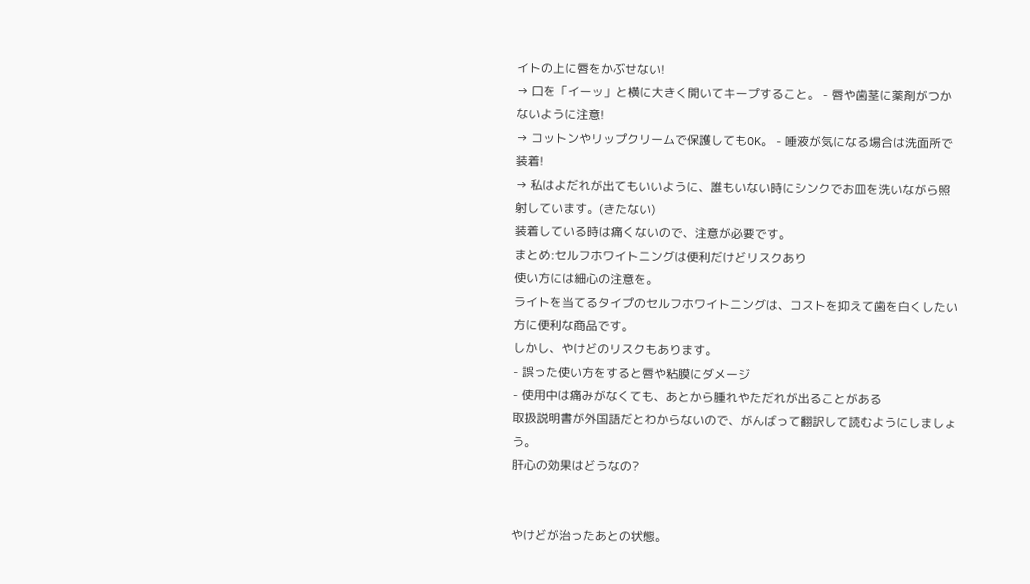イトの上に唇をかぶせない!
→ 口を「イーッ」と横に大きく開いてキープすること。 - 唇や歯茎に薬剤がつかないように注意!
→ コットンやリップクリームで保護してもOK。 - 唾液が気になる場合は洗面所で装着!
→ 私はよだれが出てもいいように、誰もいない時にシンクでお皿を洗いながら照射しています。(きたない)
装着している時は痛くないので、注意が必要です。
まとめ:セルフホワイトニングは便利だけどリスクあり
使い方には細心の注意を。
ライトを当てるタイプのセルフホワイトニングは、コストを抑えて歯を白くしたい方に便利な商品です。
しかし、やけどのリスクもあります。
- 誤った使い方をすると唇や粘膜にダメージ
- 使用中は痛みがなくても、あとから腫れやただれが出ることがある
取扱説明書が外国語だとわからないので、がんばって翻訳して読むようにしましょう。
肝心の効果はどうなの?


やけどが治ったあとの状態。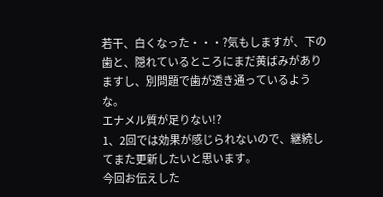若干、白くなった・・・?気もしますが、下の歯と、隠れているところにまだ黄ばみがありますし、別問題で歯が透き通っているような。
エナメル質が足りない!?
1、2回では効果が感じられないので、継続してまた更新したいと思います。
今回お伝えした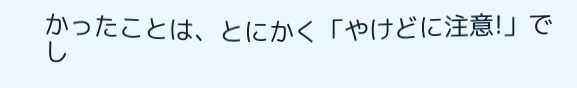かったことは、とにかく「やけどに注意!」でし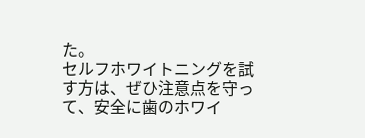た。
セルフホワイトニングを試す方は、ぜひ注意点を守って、安全に歯のホワイ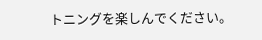トニングを楽しんでください。